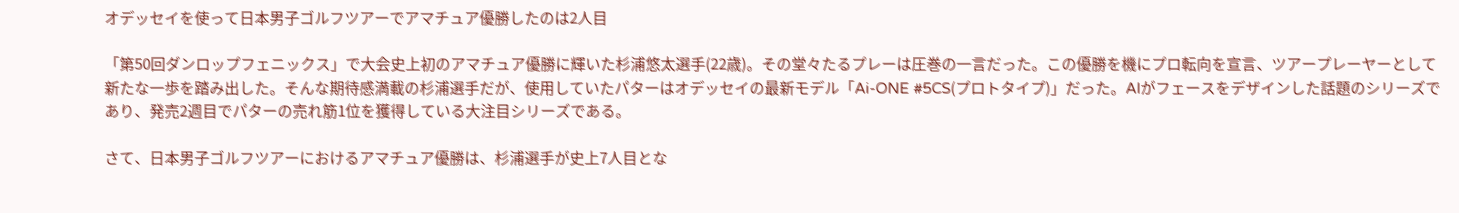オデッセイを使って日本男子ゴルフツアーでアマチュア優勝したのは2人目

「第50回ダンロップフェニックス」で大会史上初のアマチュア優勝に輝いた杉浦悠太選手(22歳)。その堂々たるプレーは圧巻の一言だった。この優勝を機にプロ転向を宣言、ツアープレーヤーとして新たな一歩を踏み出した。そんな期待感満載の杉浦選手だが、使用していたパターはオデッセイの最新モデル「Ai-ONE #5CS(プロトタイプ)」だった。AIがフェースをデザインした話題のシリーズであり、発売2週目でパターの売れ筋1位を獲得している大注目シリーズである。

さて、日本男子ゴルフツアーにおけるアマチュア優勝は、杉浦選手が史上7人目とな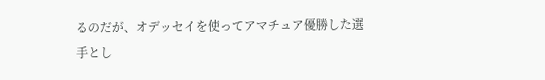るのだが、オデッセイを使ってアマチュア優勝した選手とし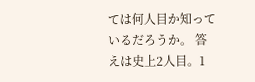ては何人目か知っているだろうか。 答えは史上2人目。1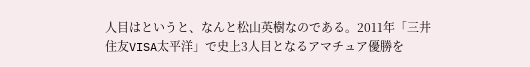人目はというと、なんと松山英樹なのである。2011年「三井住友VISA太平洋」で史上3人目となるアマチュア優勝を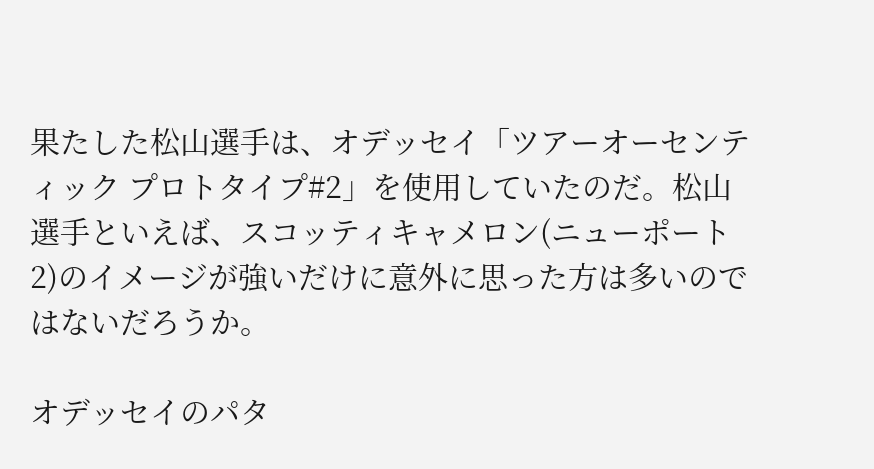果たした松山選手は、オデッセイ「ツアーオーセンティック プロトタイプ#2」を使用していたのだ。松山選手といえば、スコッティキャメロン(ニューポート2)のイメージが強いだけに意外に思った方は多いのではないだろうか。

オデッセイのパタ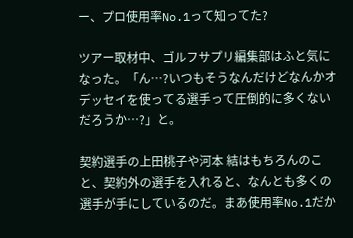ー、プロ使用率No.1って知ってた?

ツアー取材中、ゴルフサプリ編集部はふと気になった。「ん…?いつもそうなんだけどなんかオデッセイを使ってる選手って圧倒的に多くないだろうか…?」と。

契約選手の上田桃子や河本 結はもちろんのこと、契約外の選手を入れると、なんとも多くの選手が手にしているのだ。まあ使用率No.1だか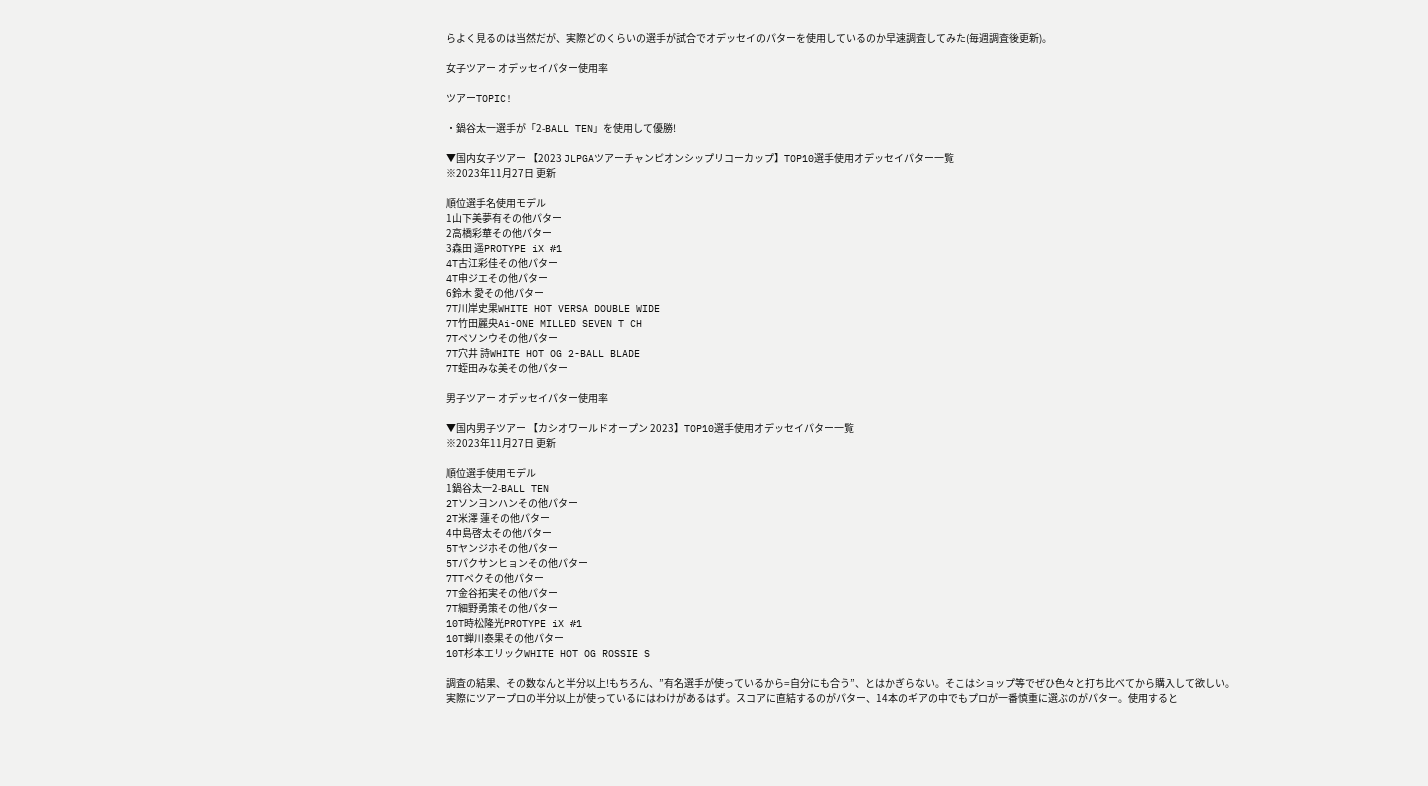らよく見るのは当然だが、実際どのくらいの選手が試合でオデッセイのパターを使用しているのか早速調査してみた(毎週調査後更新)。

女子ツアー オデッセイパター使用率

ツアーTOPIC!

・鍋谷太一選手が「2-BALL TEN」を使用して優勝!

▼国内女子ツアー 【2023 JLPGAツアーチャンピオンシップリコーカップ】TOP10選手使用オデッセイパター一覧
※2023年11月27日 更新

順位選手名使用モデル
1山下美夢有その他パター
2高橋彩華その他パター
3森田 遥PROTYPE iX #1
4T古江彩佳その他パター
4T申ジエその他パター
6鈴木 愛その他パター
7T川岸史果WHITE HOT VERSA DOUBLE WIDE
7T竹田麗央Ai-ONE MILLED SEVEN T CH
7Tペソンウその他パター
7T穴井 詩WHITE HOT OG 2-BALL BLADE
7T蛭田みな美その他パター

男子ツアー オデッセイパター使用率

▼国内男子ツアー 【カシオワールドオープン 2023】TOP10選手使用オデッセイパター一覧
※2023年11月27日 更新

順位選手使用モデル
1鍋谷太一2-BALL TEN
2Tソンヨンハンその他パター
2T米澤 蓮その他パター
4中島啓太その他パター
5Tヤンジホその他パター
5Tパクサンヒョンその他パター
7TTペクその他パター
7T金谷拓実その他パター
7T細野勇策その他パター
10T時松隆光PROTYPE iX #1
10T蝉川泰果その他パター
10T杉本エリックWHITE HOT OG ROSSIE S

調査の結果、その数なんと半分以上!もちろん、”有名選手が使っているから=自分にも合う”、とはかぎらない。そこはショップ等でぜひ色々と打ち比べてから購入して欲しい。
実際にツアープロの半分以上が使っているにはわけがあるはず。スコアに直結するのがパター、14本のギアの中でもプロが一番慎重に選ぶのがパター。使用すると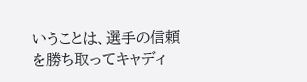いうことは、選手の信頼を勝ち取ってキャディ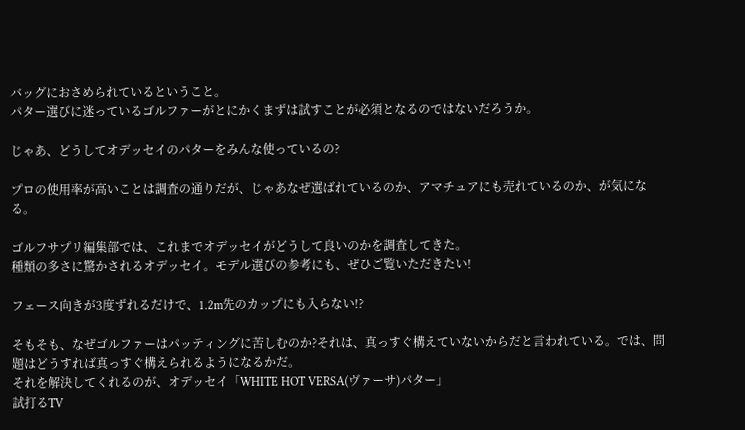バッグにおさめられているということ。
パター選びに迷っているゴルファーがとにかくまずは試すことが必須となるのではないだろうか。

じゃあ、どうしてオデッセイのパターをみんな使っているの?

プロの使用率が高いことは調査の通りだが、じゃあなぜ選ばれているのか、アマチュアにも売れているのか、が気になる。

ゴルフサプリ編集部では、これまでオデッセイがどうして良いのかを調査してきた。
種類の多さに驚かされるオデッセイ。モデル選びの参考にも、ぜひご覧いただきたい!

フェース向きが3度ずれるだけで、1.2m先のカップにも入らない!?

そもそも、なぜゴルファーはパッティングに苦しむのか?それは、真っすぐ構えていないからだと言われている。では、問題はどうすれば真っすぐ構えられるようになるかだ。
それを解決してくれるのが、オデッセイ「WHITE HOT VERSA(ヴァーサ)パター」
試打るTV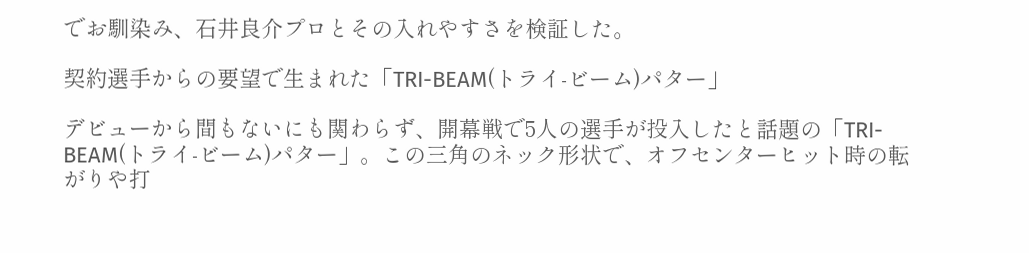でお馴染み、石井良介プロとその入れやすさを検証した。

契約選手からの要望で生まれた「TRI-BEAM(トライ-ビーム)パター」

デビューから間もないにも関わらず、開幕戦で5人の選手が投入したと話題の「TRI-BEAM(トライ-ビーム)パター」。この三角のネック形状で、オフセンターヒット時の転がりや打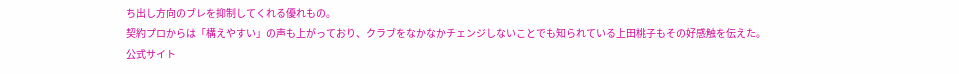ち出し方向のブレを抑制してくれる優れもの。
契約プロからは「構えやすい」の声も上がっており、クラブをなかなかチェンジしないことでも知られている上田桃子もその好感触を伝えた。
公式サイト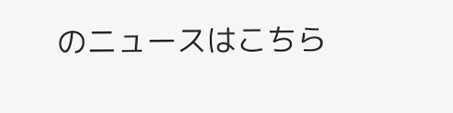のニュースはこちら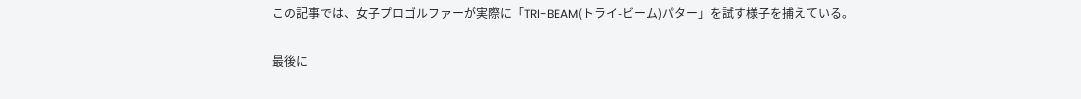この記事では、女子プロゴルファーが実際に「TRI-BEAM(トライ-ビーム)パター」を試す様子を捕えている。

最後に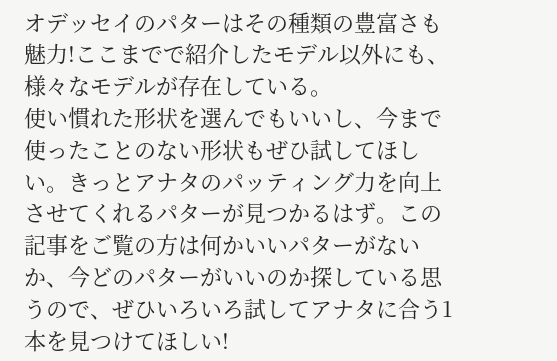オデッセイのパターはその種類の豊富さも魅力!ここまでで紹介したモデル以外にも、様々なモデルが存在している。
使い慣れた形状を選んでもいいし、今まで使ったことのない形状もぜひ試してほしい。きっとアナタのパッティング力を向上させてくれるパターが見つかるはず。この記事をご覧の方は何かいいパターがないか、今どのパターがいいのか探している思うので、ぜひいろいろ試してアナタに合う1本を見つけてほしい!